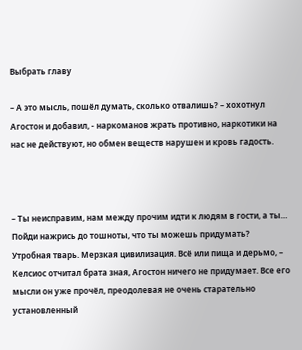Выбрать главу

– А это мысль, пошёл думать, сколько отвалишь? – хохотнул Агостон и добавил, - наркоманов жрать противно, наркотики на нас не действуют, но обмен веществ нарушен и кровь гадость.



– Ты неисправим, нам между прочим идти к людям в гости, а ты… Пойди нажрись до тошноты, что ты можешь придумать? Утробная тварь. Мерзкая цивилизация. Всё или пища и дерьмо, – Келсиос отчитал брата зная, Агостон ничего не придумает. Все его мысли он уже прочёл, преодолевая не очень старательно установленный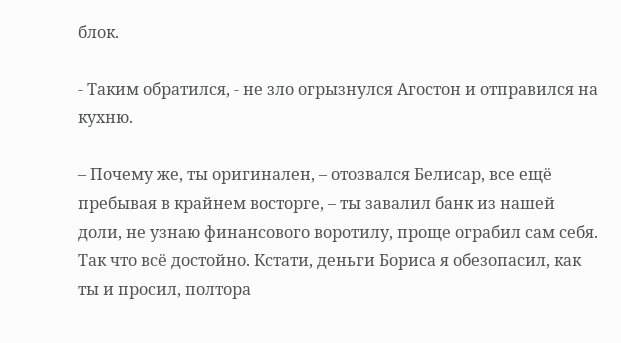блок.

- Таким обратился, - не зло огрызнулся Агостон и отправился на кухню.

– Почему же, ты оригинален, – отозвался Белисар, все ещё пребывая в крайнем восторге, – ты завалил банк из нашей доли, не узнаю финансового воротилу, проще ограбил сам себя. Так что всё достойно. Кстати, деньги Бориса я обезопасил, как ты и просил, полтора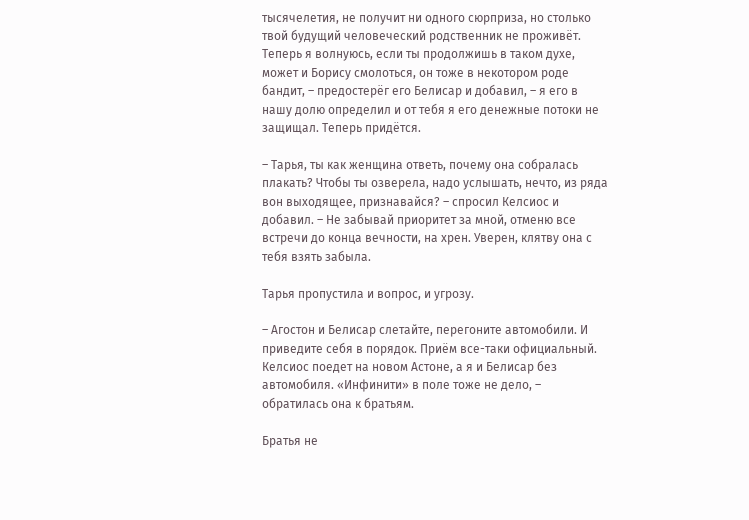тысячелетия, не получит ни одного сюрприза, но столько твой будущий человеческий родственник не проживёт. Теперь я волнуюсь, если ты продолжишь в таком духе, может и Борису смолоться, он тоже в некотором роде бандит, – предостерёг его Белисар и добавил, – я его в нашу долю определил и от тебя я его денежные потоки не защищал. Теперь придётся.

– Тарья, ты как женщина ответь, почему она собралась плакать? Чтобы ты озверела, надо услышать, нечто, из ряда вон выходящее, признавайся? – спросил Келсиос и добавил. – Не забывай приоритет за мной, отменю все встречи до конца вечности, на хрен. Уверен, клятву она с тебя взять забыла.

Тарья пропустила и вопрос, и угрозу.

– Агостон и Белисар слетайте, перегоните автомобили. И приведите себя в порядок. Приём все-таки официальный. Келсиос поедет на новом Астоне, а я и Белисар без автомобиля. «Инфинити» в поле тоже не дело, – обратилась она к братьям.

Братья не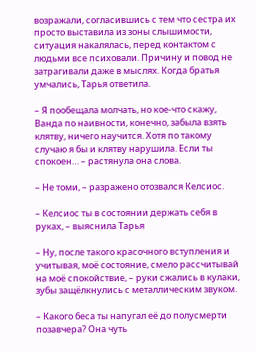возражали, согласившись с тем что сестра их просто выставила из зоны слышимости, ситуация накалялась, перед контактом с людьми все психовали. Причину и повод не затрагивали даже в мыслях. Когда братья умчались, Тарья ответила.

– Я пообещала молчать, но кое-что скажу, Ванда по наивности, конечно, забыла взять клятву, ничего научится. Хотя по такому случаю я бы и клятву нарушила. Если ты спокоен… – растянула она слова.

– Не томи, – разражено отозвался Келсиос.

– Келсиос ты в состоянии держать себя в руках, – выяснила Тарья

– Ну, после такого красочного вступления и учитывая, моё состояние, смело рассчитывай на моё спокойствие, – руки сжались в кулаки, зубы защёлкнулись с металлическим звуком.

– Какого беса ты напугал её до полусмерти позавчера? Она чуть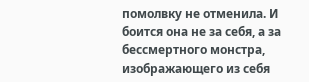помолвку не отменила. И боится она не за себя, а за бессмертного монстра, изображающего из себя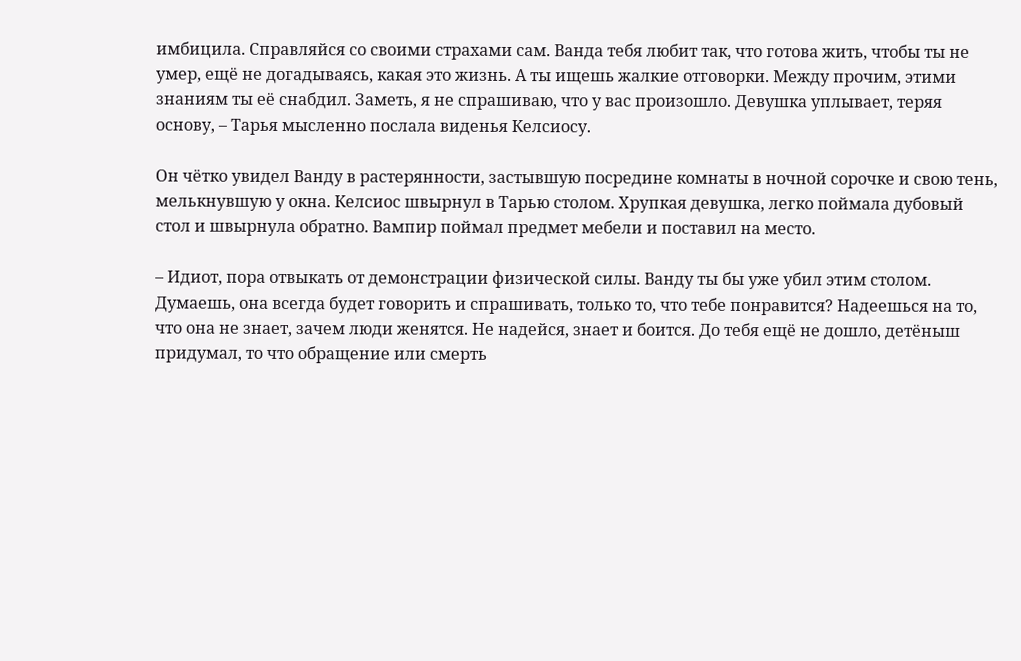имбицила. Справляйся со своими страхами сам. Ванда тебя любит так, что готова жить, чтобы ты не умер, ещё не догадываясь, какая это жизнь. А ты ищешь жалкие отговорки. Между прочим, этими знаниям ты её снабдил. Заметь, я не спрашиваю, что у вас произошло. Девушка уплывает, теряя основу, – Тарья мысленно послала виденья Келсиосу.

Он чётко увидел Ванду в растерянности, застывшую посредине комнаты в ночной сорочке и свою тень, мелькнувшую у окна. Келсиос швырнул в Тарью столом. Хрупкая девушка, легко поймала дубовый стол и швырнула обратно. Вампир поймал предмет мебели и поставил на место.

– Идиот, пора отвыкать от демонстрации физической силы. Ванду ты бы уже убил этим столом. Думаешь, она всегда будет говорить и спрашивать, только то, что тебе понравится? Надеешься на то, что она не знает, зачем люди женятся. Не надейся, знает и боится. До тебя ещё не дошло, детёныш придумал, то что обращение или смерть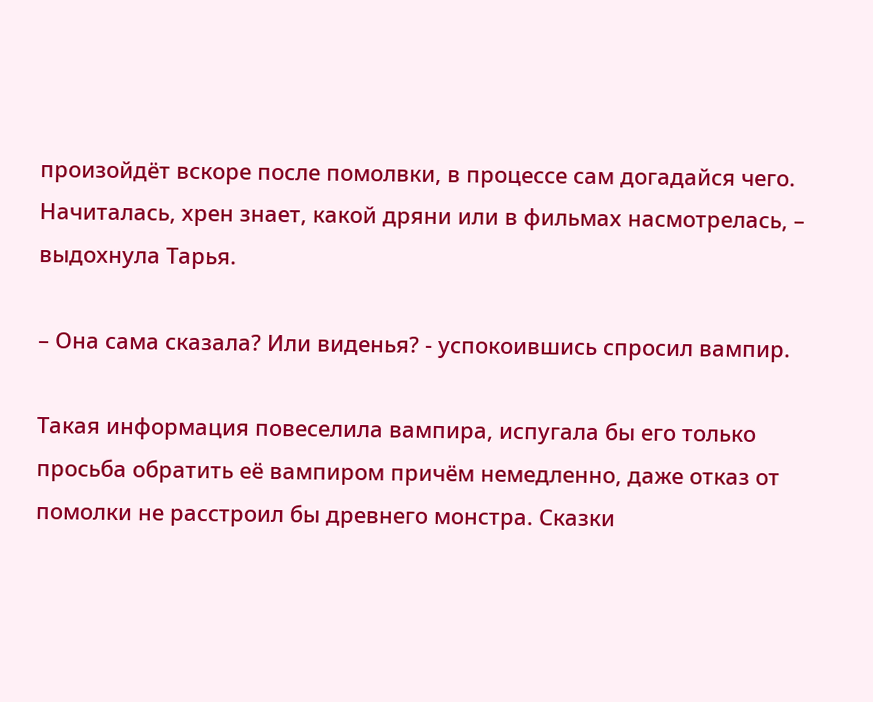произойдёт вскоре после помолвки, в процессе сам догадайся чего. Начиталась, хрен знает, какой дряни или в фильмах насмотрелась, – выдохнула Тарья.

– Она сама сказала? Или виденья? - успокоившись спросил вампир.

Такая информация повеселила вампира, испугала бы его только просьба обратить её вампиром причём немедленно, даже отказ от помолки не расстроил бы древнего монстра. Сказки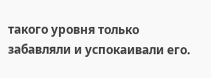такого уровня только забавляли и успокаивали его.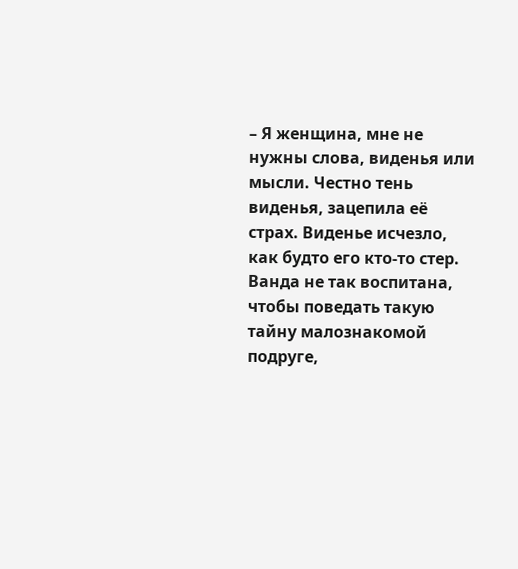– Я женщина, мне не нужны слова, виденья или мысли. Честно тень виденья, зацепила её страх. Виденье исчезло, как будто его кто-то стер. Ванда не так воспитана, чтобы поведать такую тайну малознакомой подруге,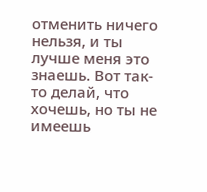отменить ничего нельзя, и ты лучше меня это знаешь. Вот так-то делай, что хочешь, но ты не имеешь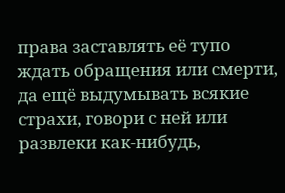права заставлять её тупо ждать обращения или смерти, да ещё выдумывать всякие страхи, говори с ней или развлеки как-нибудь,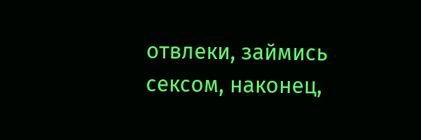отвлеки, займись сексом, наконец,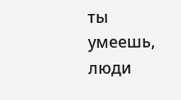ты умеешь, люди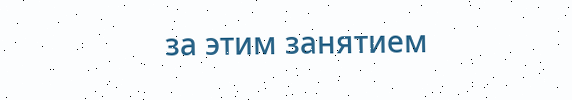за этим занятием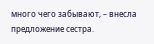много чего забывают, – внесла предложение сестра.